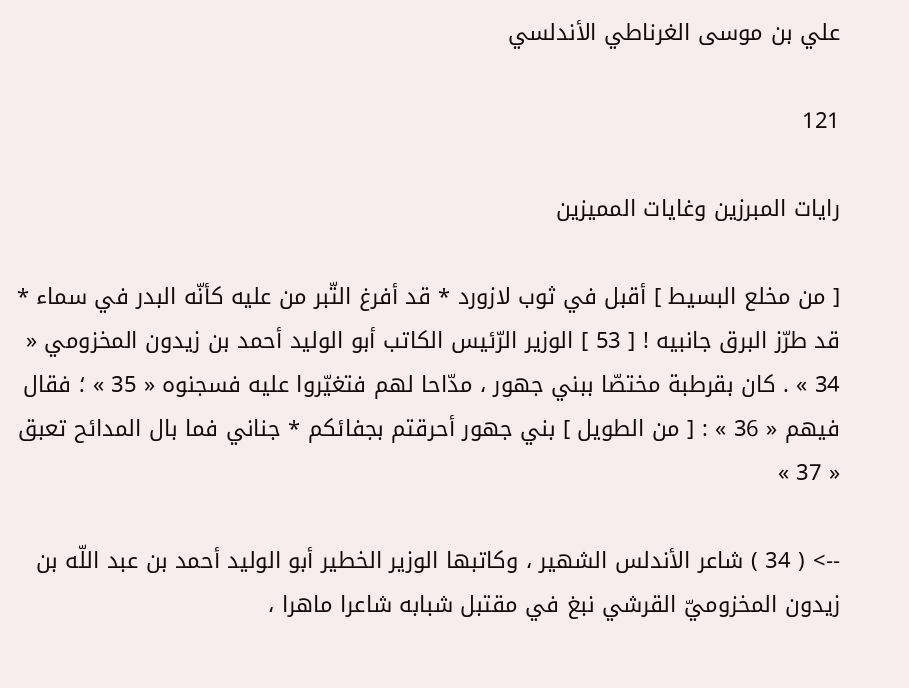علي بن موسى الغرناطي الأندلسي

121

رايات المبرزين وغايات المميزين

[ من مخلع البسيط ] أقبل في ثوب لازورد * قد أفرغ التّبر من عليه كأنّه البدر في سماء * قد طرّز البرق جانبيه ! [ 53 ] الوزير الرّئيس الكاتب أبو الوليد أحمد بن زيدون المخزومي « 34 » . كان بقرطبة مختصّا ببني جهور ، مدّاحا لهم فتغيّروا عليه فسجنوه « 35 » ؛ فقال فيهم « 36 » : [ من الطويل ] بني جهور أحرقتم بجفائكم * جناني فما بال المدائح تعبق « 37 »

--> ( 34 ) شاعر الأندلس الشهير ، وكاتبها الوزير الخطير أبو الوليد أحمد بن عبد اللّه بن زيدون المخزوميّ القرشي نبغ في مقتبل شبابه شاعرا ماهرا ،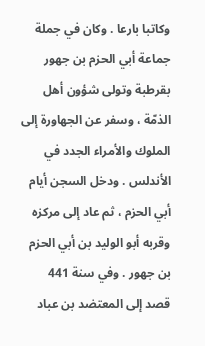وكاتبا بارعا . وكان في جملة جماعة أبي الحزم بن جهور بقرطبة وتولى شؤون أهل الذمّة ، وسفر عن الجهاورة إلى الملوك والأمراء الجدد في الأندلس . ودخل السجن أيام أبي الحزم ، ثم عاد إلى مركزه وقربه أبو الوليد بن أبي الحزم بن جهور . وفي سنة 441 قصد إلى المعتضد بن عباد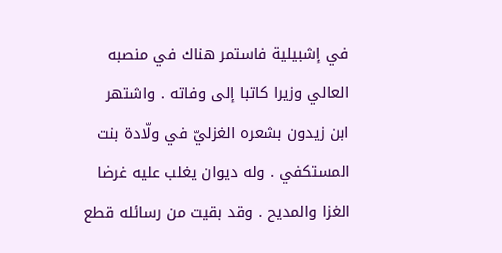في إشبيلية فاستمر هناك في منصبه العالي وزيرا كاتبا إلى وفاته . واشتهر ابن زيدون بشعره الغزليّ في ولّادة بنت المستكفي . وله ديوان يغلب عليه غرضا الغزا والمديح . وقد بقيت من رسائله قطع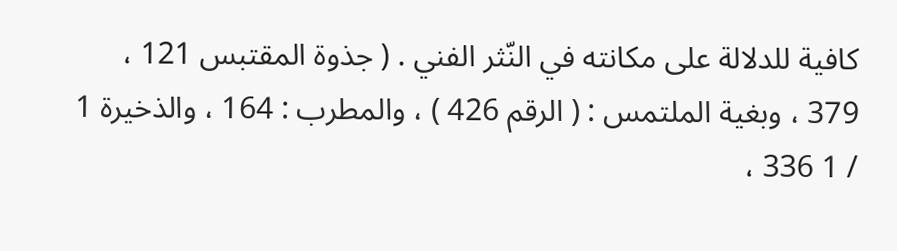كافية للدلالة على مكانته في النّثر الفني . ( جذوة المقتبس 121 ، 379 ، وبغية الملتمس : ( الرقم 426 ) ، والمطرب : 164 ، والذخيرة 1 / 1 336 ،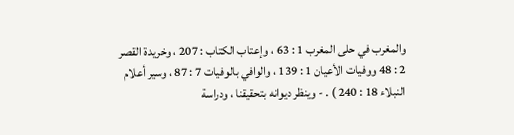والمغرب في حلى المغرب 1 : 63 ، وإعتاب الكتاب : 207 ، وخريدة القصر 2 : 48 ووفيات الأعيان 1 : 139 ، والوافي بالوفيات 7 : 87 ، وسير أعلام النبلاء 18 : 240 ) . - وينظر ديوانه بتحقيقنا ، ودراسة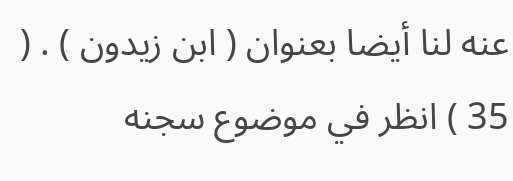عنه لنا أيضا بعنوان ( ابن زيدون ) . ( 35 ) انظر في موضوع سجنه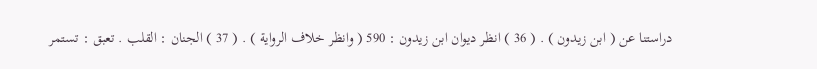دراستنا عن ( ابن زيدون ) . ( 36 ) انظر ديوان ابن زيدون : 590 ( وانظر خلاف الرواية ) . ( 37 ) الجنان : القلب . تعبق : تستمر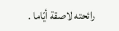رائحته لاصقة أيّاما .